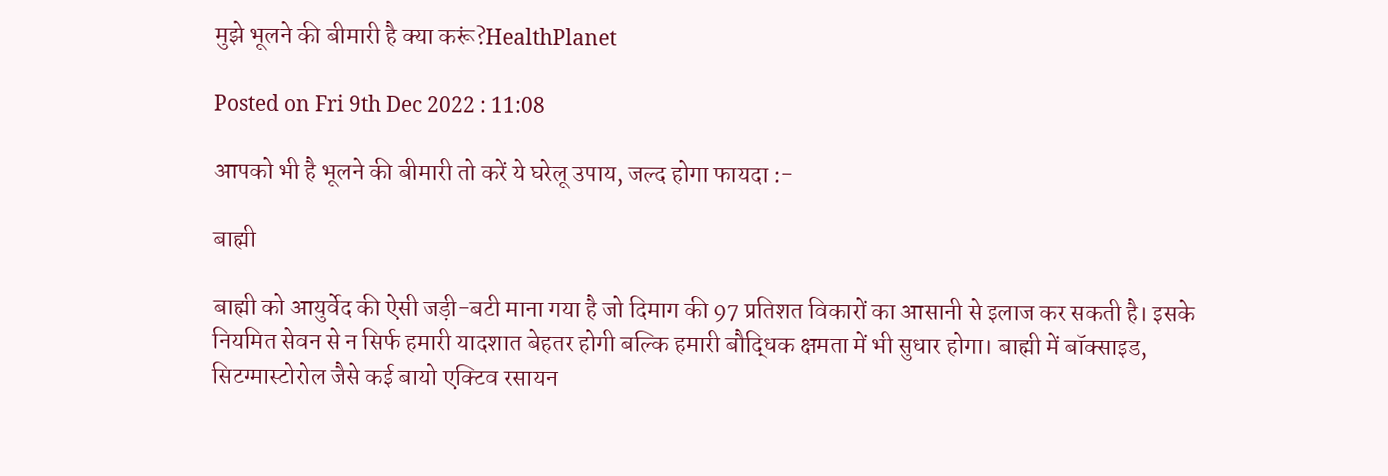मुझे भूलने की बीमारी है क्या करूं?HealthPlanet

Posted on Fri 9th Dec 2022 : 11:08

आपको भी है भूलने की बीमारी तो करें ये घरेलू उपाय, जल्द होगा फायदा :-

बाह्मी

बाह्मी को आयुर्वेद की ऐसी जड़ी-बटी माना गया है जो दिमाग की 97 प्रतिशत विकारों का आसानी से इलाज कर सकती है। इसके नियमित सेवन से न सिर्फ हमारी यादशात बेहतर होगी बल्कि हमारी बौद्धिक क्षमता में भी सुधार होगा। बाह्मी में बॉक्साइड, सिटग्मास्टोरोल जैसे कई बायो एक्टिव रसायन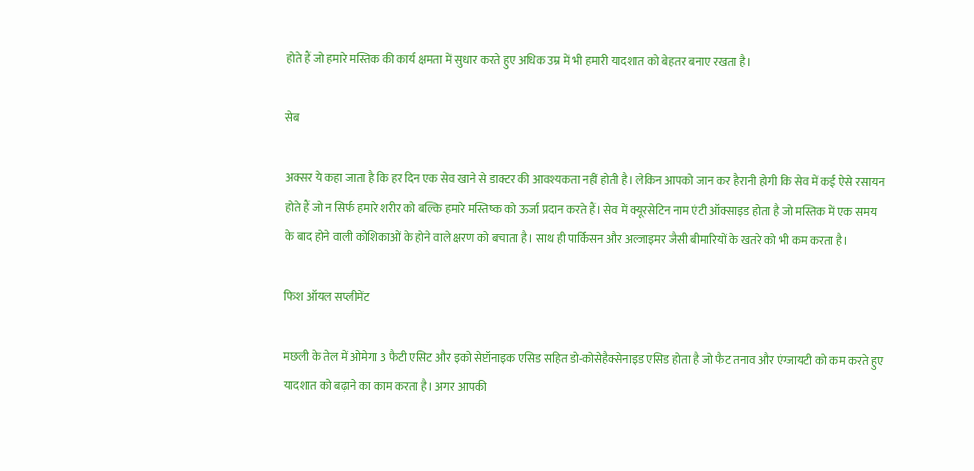होते हैं जो हमारे मस्तिक की कार्य क्षमता में सुधार करते हुए अधिक उम्र में भी हमारी यादशात को बेहतर बनाए रखता है।

सेब

अक्सर ये कहा जाता है कि हर दिन एक सेव खाने से डाक्टर की आवश्यकता नहीं होती है। लेकिन आपको जान कर हैरानी होगी कि सेव में कई ऐसे रसायन होते हैं जो न सिर्फ हमारे शरीर को बल्कि हमारे मस्तिष्क को ऊर्जा प्रदान करते हैं। सेव में क्यूरसेटिन नाम एंटी ऑक्साइड होता है जो मस्तिक में एक समय के बाद होने वाली कोशिकाओं के होने वाले क्षरण को बचाता है। साथ ही पार्किसन और अल्जाइमर जैसी बीमारियों के खतरे को भी कम करता है।

फिश ऑयल सप्लीमेंट

मछली के तेल में ओमेगा 3 फैटी एसिट और इको सेप्टॉनाइक एसिड सहित डो-कोसेहैक्सेनाइड एसिड होता है जो फैट तनाव और एंग्जायटी को कम करते हुए यादशात को बढ़ाने का काम करता है। अगर आपकी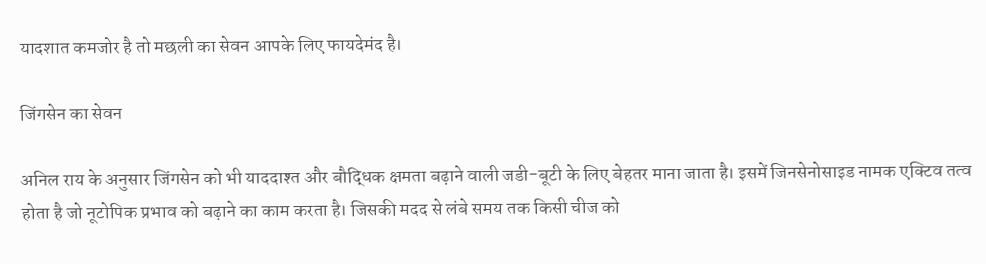यादशात कमजोर है तो मछली का सेवन आपके लिए फायदेमंद है।

जिंगसेन का सेवन

अनिल राय के अनुसार जिंगसेन को भी याददाश्त और बौद्धिक क्षमता बढ़ाने वाली जडी-बूटी के लिए बेहतर माना जाता है। इसमें जिनसेनोसाइड नामक एक्टिव तत्व होता है जो नूटोपिक प्रभाव को बढ़ाने का काम करता है। जिसकी मदद से लंबे समय तक किसी चीज को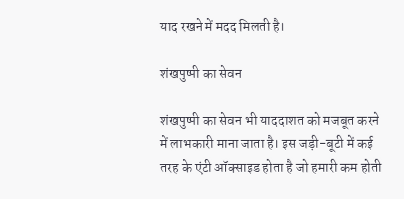याद रखने में मदद मिलती है।

शंखपुष्पी का सेवन

शंखपुष्पी का सेवन भी याददाशत को मजबूत करने में लाभकारी माना जाता है। इस जड़ी-बूटी में कई तरह के एंटी ऑक्साइड होता है जो हमारी कम होती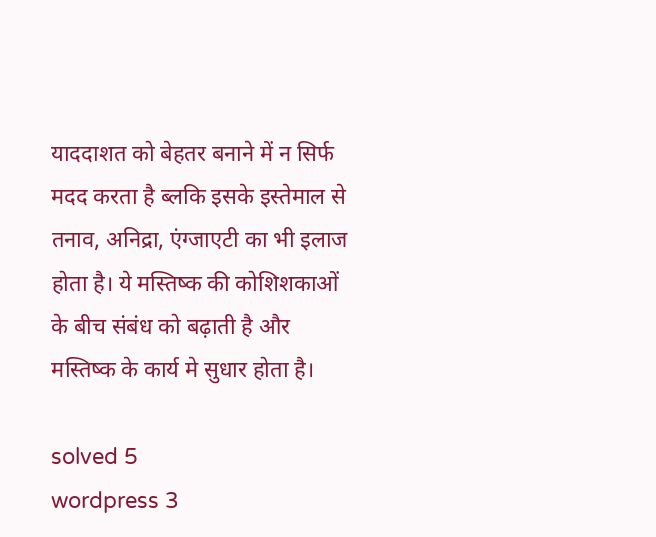याददाशत को बेहतर बनाने में न सिर्फ मदद करता है ब्लकि इसके इस्तेमाल से तनाव, अनिद्रा, एंग्जाएटी का भी इलाज होता है। ये मस्तिष्क की कोशिशकाओं के बीच संबंध को बढ़ाती है और मस्तिष्क के कार्य मे सुधार होता है।

solved 5
wordpress 3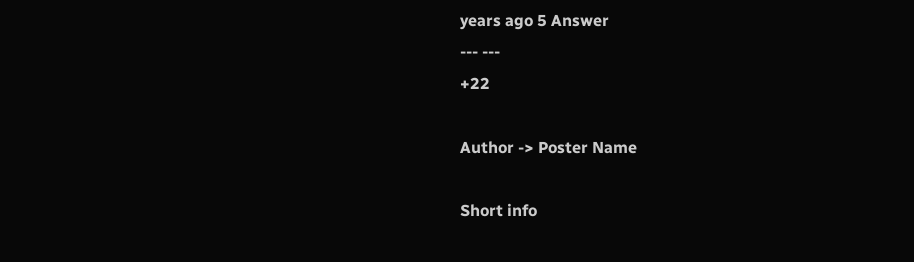years ago 5 Answer
--- ---
+22

Author -> Poster Name

Short info